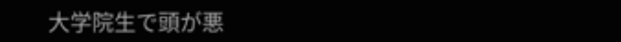大学院生で頭が悪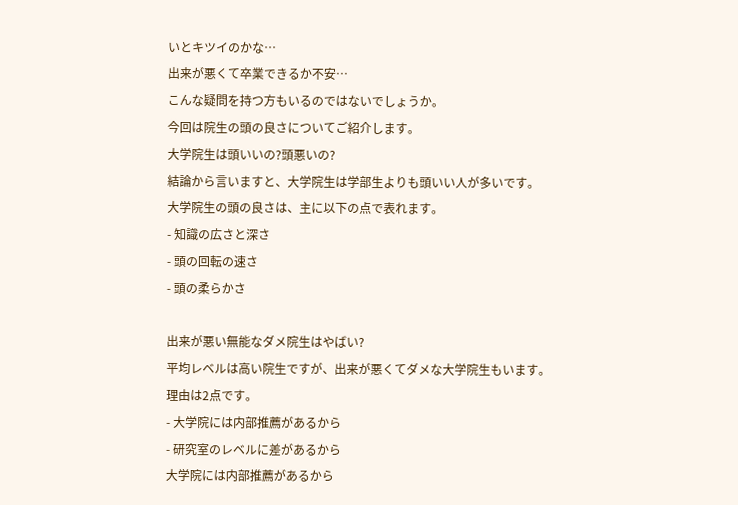いとキツイのかな…
出来が悪くて卒業できるか不安…
こんな疑問を持つ方もいるのではないでしょうか。
今回は院生の頭の良さについてご紹介します。
大学院生は頭いいの?頭悪いの?
結論から言いますと、大学院生は学部生よりも頭いい人が多いです。
大学院生の頭の良さは、主に以下の点で表れます。
- 知識の広さと深さ
- 頭の回転の速さ
- 頭の柔らかさ

出来が悪い無能なダメ院生はやばい?
平均レベルは高い院生ですが、出来が悪くてダメな大学院生もいます。
理由は2点です。
- 大学院には内部推薦があるから
- 研究室のレベルに差があるから
大学院には内部推薦があるから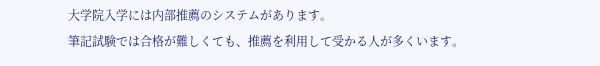大学院入学には内部推薦のシステムがあります。
筆記試験では合格が難しくても、推薦を利用して受かる人が多くいます。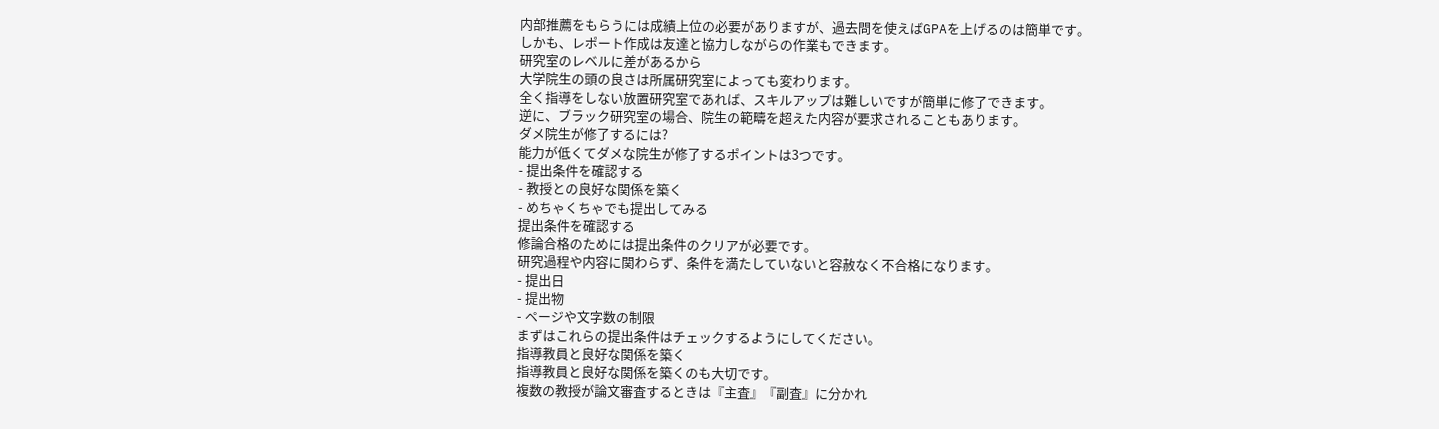内部推薦をもらうには成績上位の必要がありますが、過去問を使えばGPAを上げるのは簡単です。
しかも、レポート作成は友達と協力しながらの作業もできます。
研究室のレベルに差があるから
大学院生の頭の良さは所属研究室によっても変わります。
全く指導をしない放置研究室であれば、スキルアップは難しいですが簡単に修了できます。
逆に、ブラック研究室の場合、院生の範疇を超えた内容が要求されることもあります。
ダメ院生が修了するには?
能力が低くてダメな院生が修了するポイントは3つです。
- 提出条件を確認する
- 教授との良好な関係を築く
- めちゃくちゃでも提出してみる
提出条件を確認する
修論合格のためには提出条件のクリアが必要です。
研究過程や内容に関わらず、条件を満たしていないと容赦なく不合格になります。
- 提出日
- 提出物
- ページや文字数の制限
まずはこれらの提出条件はチェックするようにしてください。
指導教員と良好な関係を築く
指導教員と良好な関係を築くのも大切です。
複数の教授が論文審査するときは『主査』『副査』に分かれ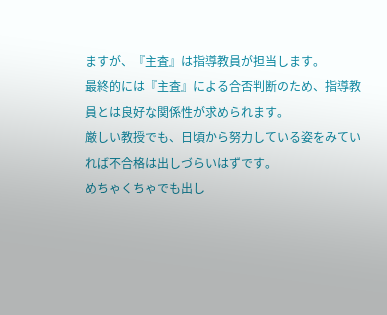ますが、『主査』は指導教員が担当します。
最終的には『主査』による合否判断のため、指導教員とは良好な関係性が求められます。
厳しい教授でも、日頃から努力している姿をみていれば不合格は出しづらいはずです。
めちゃくちゃでも出し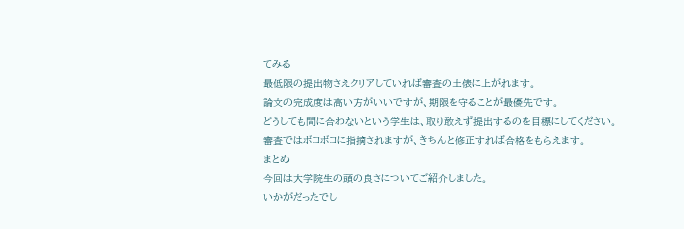てみる
最低限の提出物さえクリアしていれば審査の土俵に上がれます。
論文の完成度は高い方がいいですが、期限を守ることが最優先です。
どうしても間に合わないという学生は、取り敢えず提出するのを目標にしてください。
審査ではボコボコに指摘されますが、きちんと修正すれば合格をもらえます。
まとめ
今回は大学院生の頭の良さについてご紹介しました。
いかがだったでし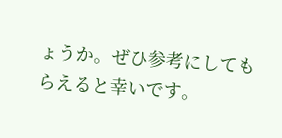ょうか。ぜひ参考にしてもらえると幸いです。